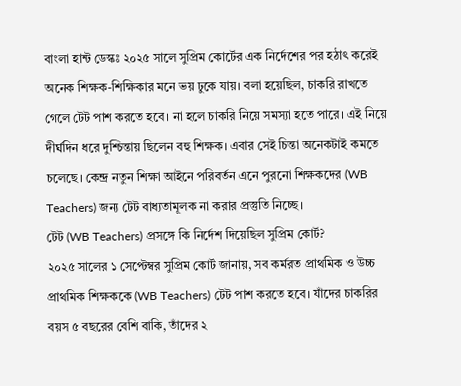বাংলা হান্ট ডেস্কঃ ২০২৫ সালে সুপ্রিম কোর্টের এক নির্দেশের পর হঠাৎ করেই অনেক শিক্ষক-শিক্ষিকার মনে ভয় ঢুকে যায়। বলা হয়েছিল, চাকরি রাখতে গেলে টেট পাশ করতে হবে। না হলে চাকরি নিয়ে সমস্যা হতে পারে। এই নিয়ে দীর্ঘদিন ধরে দুশ্চিন্তায় ছিলেন বহু শিক্ষক। এবার সেই চিন্তা অনেকটাই কমতে চলেছে। কেন্দ্র নতুন শিক্ষা আইনে পরিবর্তন এনে পুরনো শিক্ষকদের (WB Teachers) জন্য টেট বাধ্যতামূলক না করার প্রস্তুতি নিচ্ছে।
টেট (WB Teachers) প্রসঙ্গে কি নির্দেশ দিয়েছিল সুপ্রিম কোর্ট?
২০২৫ সালের ১ সেপ্টেম্বর সুপ্রিম কোর্ট জানায়, সব কর্মরত প্রাথমিক ও উচ্চ প্রাথমিক শিক্ষককে (WB Teachers) টেট পাশ করতে হবে। যাঁদের চাকরির বয়স ৫ বছরের বেশি বাকি, তাঁদের ২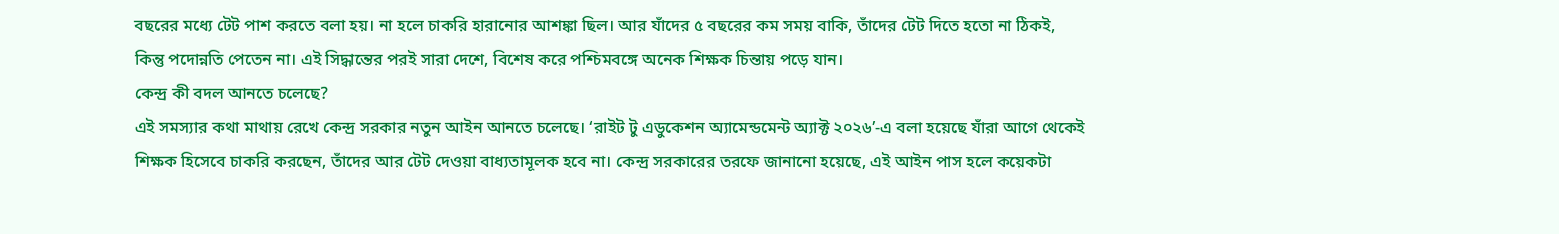বছরের মধ্যে টেট পাশ করতে বলা হয়। না হলে চাকরি হারানোর আশঙ্কা ছিল। আর যাঁদের ৫ বছরের কম সময় বাকি, তাঁদের টেট দিতে হতো না ঠিকই, কিন্তু পদোন্নতি পেতেন না। এই সিদ্ধান্তের পরই সারা দেশে, বিশেষ করে পশ্চিমবঙ্গে অনেক শিক্ষক চিন্তায় পড়ে যান।
কেন্দ্র কী বদল আনতে চলেছে?
এই সমস্যার কথা মাথায় রেখে কেন্দ্র সরকার নতুন আইন আনতে চলেছে। ‘রাইট টু এডুকেশন অ্যামেন্ডমেন্ট অ্যাক্ট ২০২৬’-এ বলা হয়েছে যাঁরা আগে থেকেই শিক্ষক হিসেবে চাকরি করছেন, তাঁদের আর টেট দেওয়া বাধ্যতামূলক হবে না। কেন্দ্র সরকারের তরফে জানানো হয়েছে, এই আইন পাস হলে কয়েকটা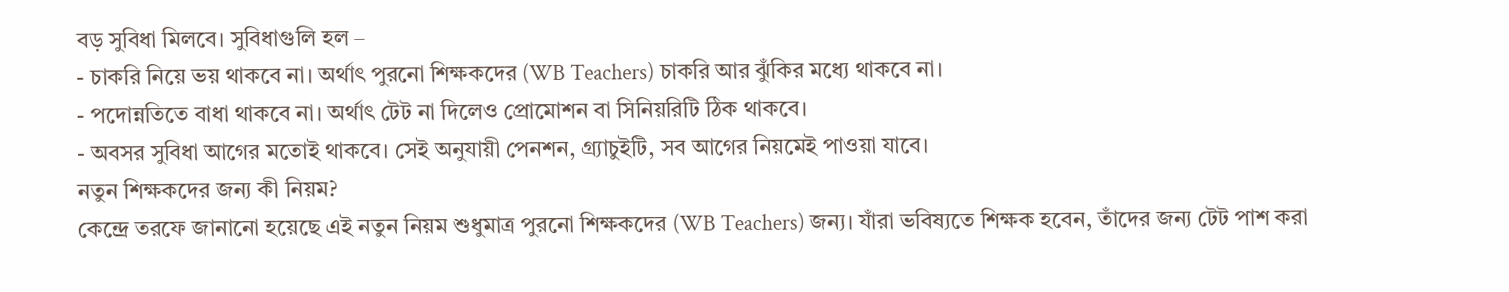বড় সুবিধা মিলবে। সুবিধাগুলি হল –
- চাকরি নিয়ে ভয় থাকবে না। অর্থাৎ পুরনো শিক্ষকদের (WB Teachers) চাকরি আর ঝুঁকির মধ্যে থাকবে না।
- পদোন্নতিতে বাধা থাকবে না। অর্থাৎ টেট না দিলেও প্রোমোশন বা সিনিয়রিটি ঠিক থাকবে।
- অবসর সুবিধা আগের মতোই থাকবে। সেই অনুযায়ী পেনশন, গ্র্যাচুইটি, সব আগের নিয়মেই পাওয়া যাবে।
নতুন শিক্ষকদের জন্য কী নিয়ম?
কেন্দ্রে তরফে জানানো হয়েছে এই নতুন নিয়ম শুধুমাত্র পুরনো শিক্ষকদের (WB Teachers) জন্য। যাঁরা ভবিষ্যতে শিক্ষক হবেন, তাঁদের জন্য টেট পাশ করা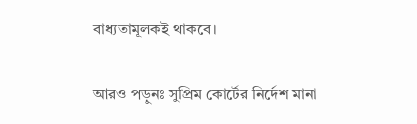বাধ্যতামূলকই থাকবে।

আরও পড়ুনঃ সুপ্রিম কোর্টের নির্দেশ মানা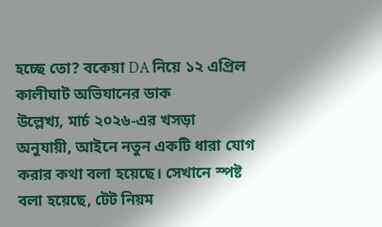হচ্ছে তো? বকেয়া DA নিয়ে ১২ এপ্রিল কালীঘাট অভিযানের ডাক
উল্লেখ্য, মার্চ ২০২৬-এর খসড়া অনুযায়ী, আইনে নতুন একটি ধারা যোগ করার কথা বলা হয়েছে। সেখানে স্পষ্ট বলা হয়েছে, টেট নিয়ম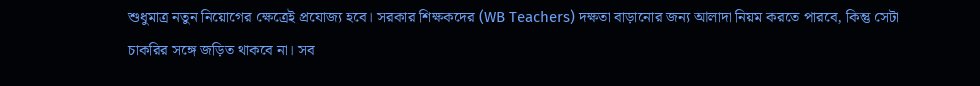শুধুমাত্র নতুন নিয়োগের ক্ষেত্রেই প্রযোজ্য হবে। সরকার শিক্ষকদের (WB Teachers) দক্ষতা বাড়ানোর জন্য আলাদা নিয়ম করতে পারবে, কিন্তু সেটা চাকরির সঙ্গে জড়িত থাকবে না। সব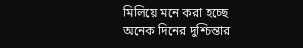মিলিয়ে মনে করা হচ্ছে অনেক দিনের দুশ্চিন্তার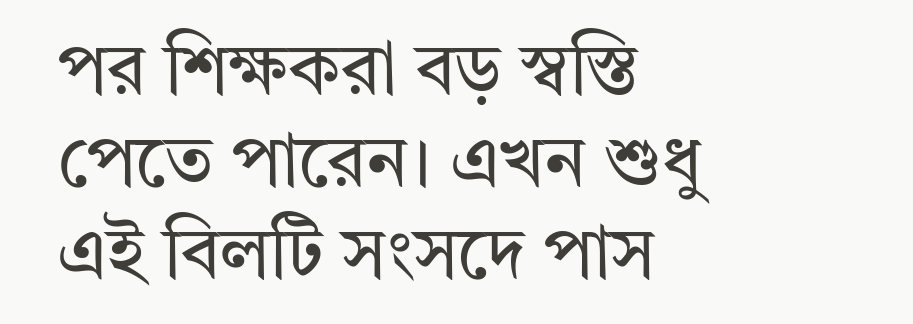পর শিক্ষকরা বড় স্বস্তি পেতে পারেন। এখন শুধু এই বিলটি সংসদে পাস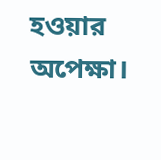হওয়ার অপেক্ষা।